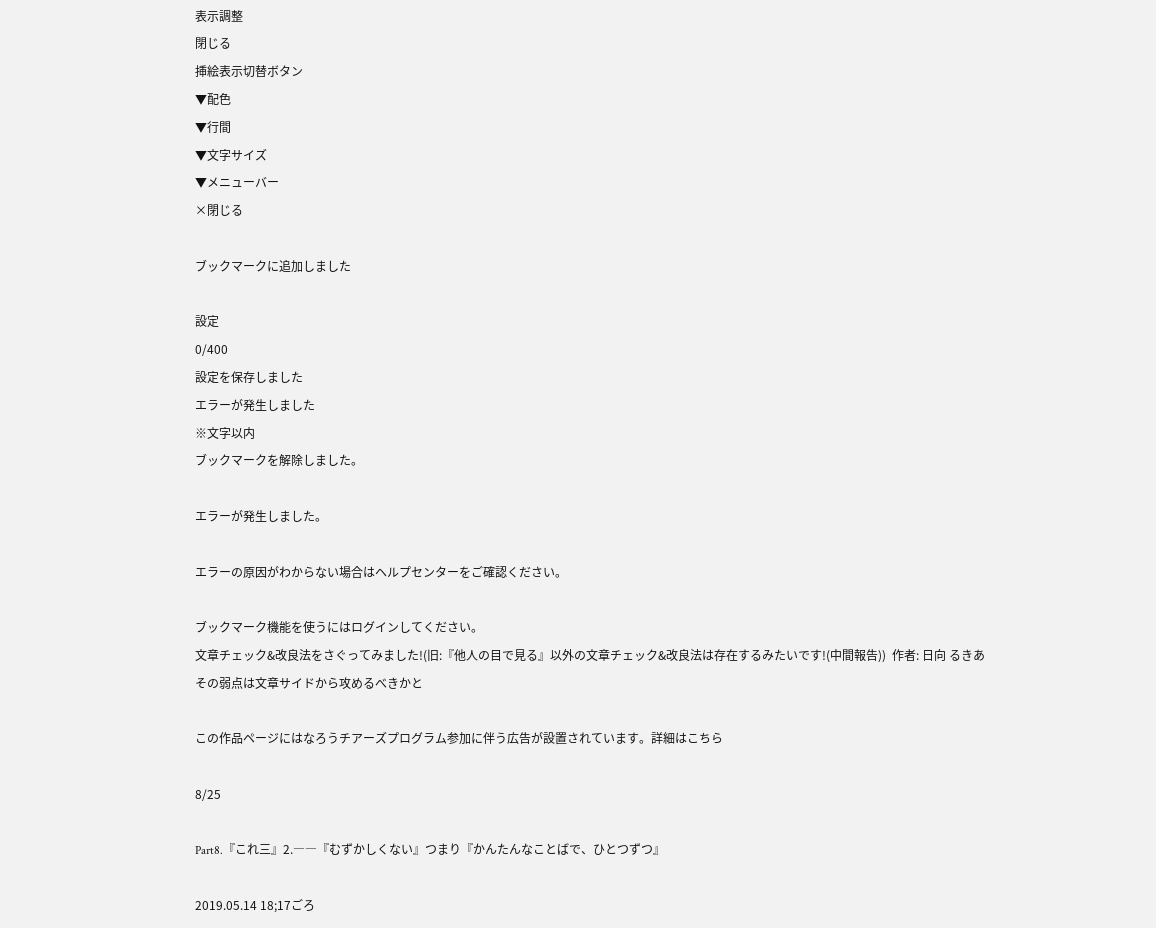表示調整
閉じる
挿絵表示切替ボタン
▼配色
▼行間
▼文字サイズ
▼メニューバー
×閉じる

ブックマークに追加しました

設定
0/400
設定を保存しました
エラーが発生しました
※文字以内
ブックマークを解除しました。

エラーが発生しました。

エラーの原因がわからない場合はヘルプセンターをご確認ください。

ブックマーク機能を使うにはログインしてください。
文章チェック&改良法をさぐってみました!(旧:『他人の目で見る』以外の文章チェック&改良法は存在するみたいです!(中間報告))  作者: 日向 るきあ
その弱点は文章サイドから攻めるべきかと

この作品ページにはなろうチアーズプログラム参加に伴う広告が設置されています。詳細はこちら

8/25

Part8.『これ三』2.――『むずかしくない』つまり『かんたんなことばで、ひとつずつ』

2019.05.14 18;17ごろ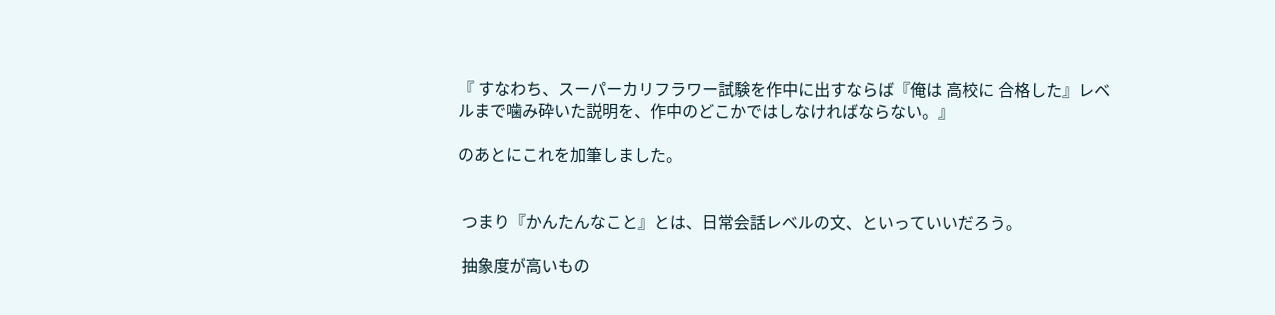『 すなわち、スーパーカリフラワー試験を作中に出すならば『俺は 高校に 合格した』レベルまで噛み砕いた説明を、作中のどこかではしなければならない。』

のあとにこれを加筆しました。


 つまり『かんたんなこと』とは、日常会話レベルの文、といっていいだろう。

 抽象度が高いもの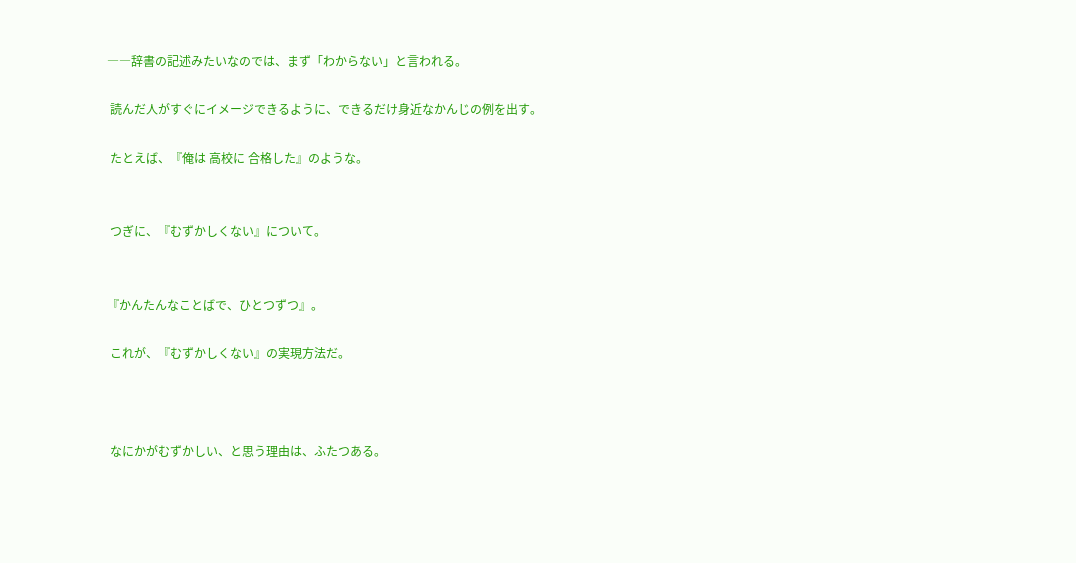――辞書の記述みたいなのでは、まず「わからない」と言われる。

 読んだ人がすぐにイメージできるように、できるだけ身近なかんじの例を出す。

 たとえば、『俺は 高校に 合格した』のような。


 つぎに、『むずかしくない』について。


『かんたんなことばで、ひとつずつ』。

 これが、『むずかしくない』の実現方法だ。



 なにかがむずかしい、と思う理由は、ふたつある。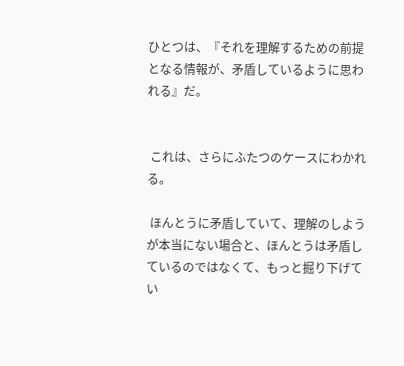ひとつは、『それを理解するための前提となる情報が、矛盾しているように思われる』だ。


 これは、さらにふたつのケースにわかれる。

 ほんとうに矛盾していて、理解のしようが本当にない場合と、ほんとうは矛盾しているのではなくて、もっと掘り下げてい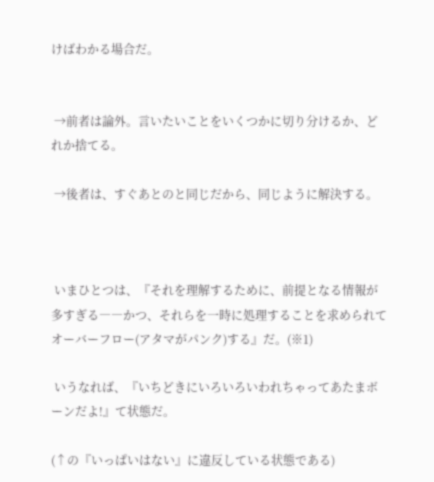けばわかる場合だ。


 →前者は論外。言いたいことをいくつかに切り分けるか、どれか捨てる。

 →後者は、すぐあとのと同じだから、同じように解決する。



 いまひとつは、『それを理解するために、前提となる情報が多すぎる――かつ、それらを一時に処理することを求められてオーバーフロー(アタマがパンク)する』だ。(※1)

 いうなれば、『いちどきにいろいろいわれちゃってあたまボーンだよ!』て状態だ。

(↑の『いっぱいはない』に違反している状態である)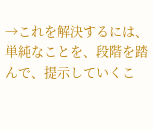→これを解決するには、単純なことを、段階を踏んで、提示していくこ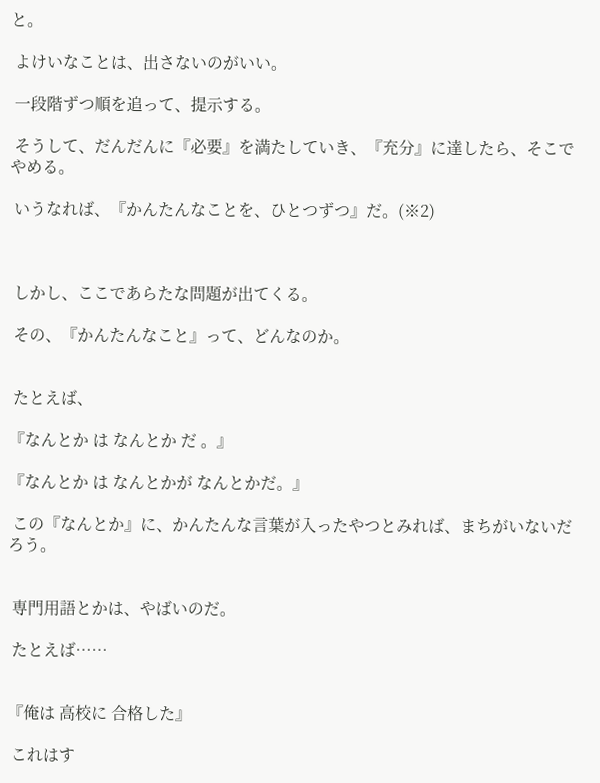と。

 よけいなことは、出さないのがいい。

 一段階ずつ順を追って、提示する。

 そうして、だんだんに『必要』を満たしていき、『充分』に達したら、そこでやめる。

 いうなれば、『かんたんなことを、ひとつずつ』だ。(※2)



 しかし、ここであらたな問題が出てくる。

 その、『かんたんなこと』って、どんなのか。


 たとえば、

『なんとか は なんとか だ 。』

『なんとか は なんとかが なんとかだ。』

 この『なんとか』に、かんたんな言葉が入ったやつとみれば、まちがいないだろう。


 専門用語とかは、やばいのだ。

 たとえば……


『俺は 高校に 合格した』

 これはす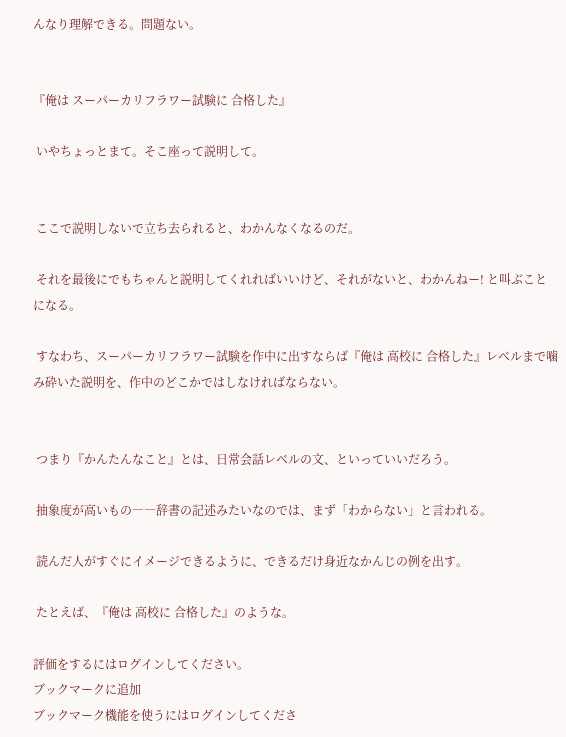んなり理解できる。問題ない。


『俺は スーパーカリフラワー試験に 合格した』

 いやちょっとまて。そこ座って説明して。


 ここで説明しないで立ち去られると、わかんなくなるのだ。

 それを最後にでもちゃんと説明してくれればいいけど、それがないと、わかんねー! と叫ぶことになる。

 すなわち、スーパーカリフラワー試験を作中に出すならば『俺は 高校に 合格した』レベルまで噛み砕いた説明を、作中のどこかではしなければならない。


 つまり『かんたんなこと』とは、日常会話レベルの文、といっていいだろう。

 抽象度が高いもの――辞書の記述みたいなのでは、まず「わからない」と言われる。

 読んだ人がすぐにイメージできるように、できるだけ身近なかんじの例を出す。

 たとえば、『俺は 高校に 合格した』のような。

評価をするにはログインしてください。
ブックマークに追加
ブックマーク機能を使うにはログインしてくださ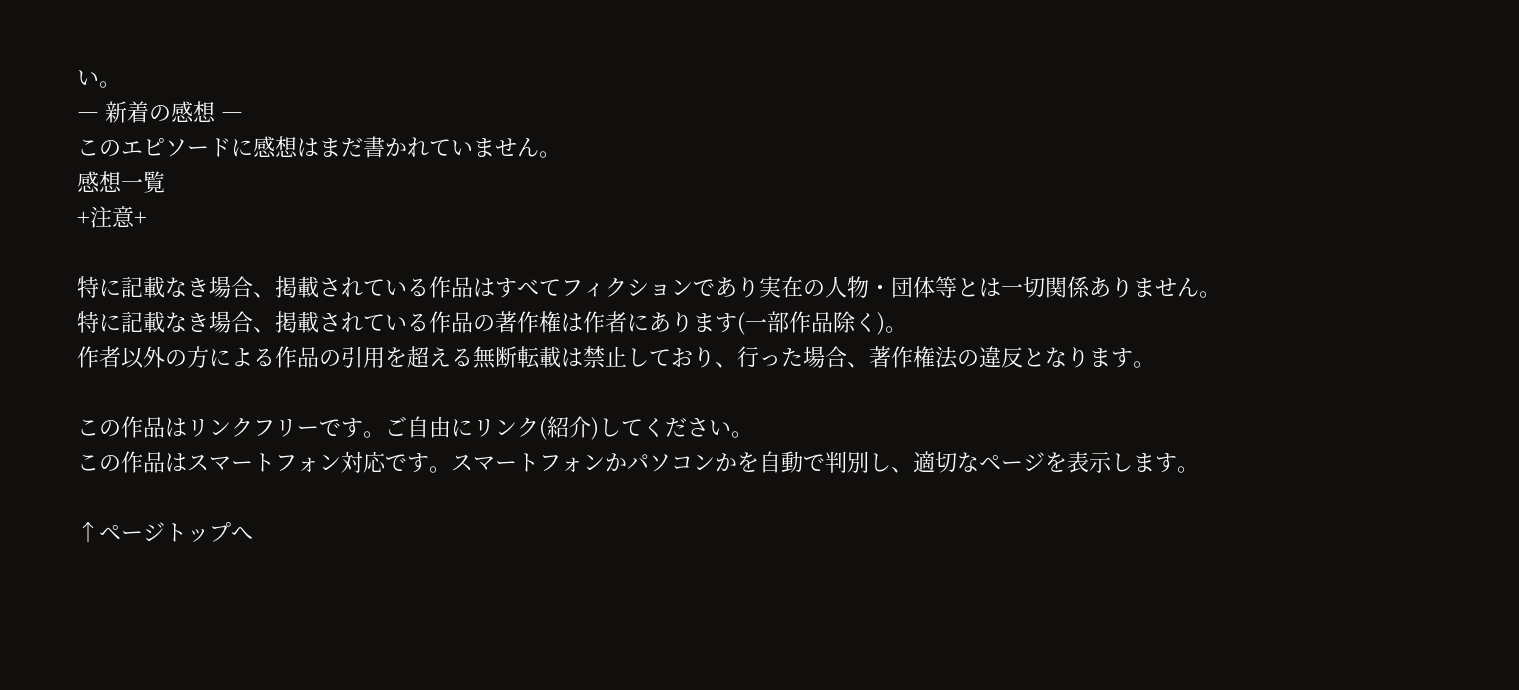い。
― 新着の感想 ―
このエピソードに感想はまだ書かれていません。
感想一覧
+注意+

特に記載なき場合、掲載されている作品はすべてフィクションであり実在の人物・団体等とは一切関係ありません。
特に記載なき場合、掲載されている作品の著作権は作者にあります(一部作品除く)。
作者以外の方による作品の引用を超える無断転載は禁止しており、行った場合、著作権法の違反となります。

この作品はリンクフリーです。ご自由にリンク(紹介)してください。
この作品はスマートフォン対応です。スマートフォンかパソコンかを自動で判別し、適切なページを表示します。

↑ページトップへ